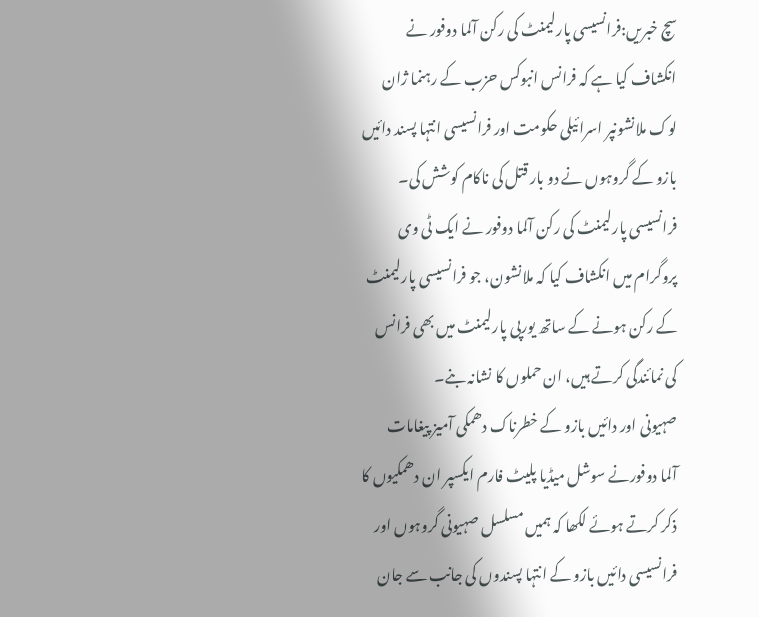سچ خبریں:فرانسیسی پارلیمنٹ کی رکن آلما دوفور نے انکشاف کیا ہے کہ فرانس انبوکس حزب کے رہنما ژان لوک ملانشونپر اسرائیلی حکومت اور فرانسیسی انتہا پسند دائیں بازو کے گروہوں نے دو بار قتل کی ناکام کوشش کی۔
فرانسیسی پارلیمنٹ کی رکن آلما دوفور نے ایک ٹی وی پروگرام میں انکشاف کیا کہ ملانشون، جو فرانسیسی پارلیمنٹ کے رکن ہونے کے ساتھ یورپی پارلیمنٹ میں بھی فرانس کی نمائندگی کرتے ہیں، ان حملوں کا نشانہ بنے۔
صہیونی اور دائیں بازو کے خطرناک دھمکی آمیز پیغامات
آلما دوفورنے سوشل میڈیا پلیٹ فارم ایکسپر ان دھمکیوں کا ذکر کرتے ہوئے لکھا کہ ہمیں مسلسل صہیونی گروہوں اور فرانسیسی دائیں بازو کے انتہا پسندوں کی جانب سے جان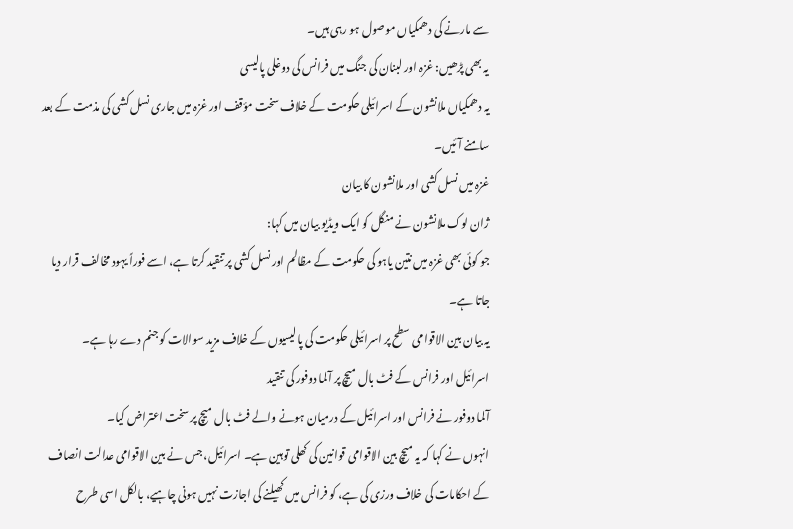سے مارنے کی دھمکیاں موصول ہو رہی ہیں۔
یہ بھی پڑھیں: غزہ اور لبنان کی جنگ میں فرانس کی دوغلی پالیسی
یہ دھمکیاں ملانشون کے اسرائیلی حکومت کے خلاف سخت مؤقف اور غزہ میں جاری نسل کشی کی مذمت کے بعد سامنے آئیں۔
غزہ میں نسل کشی اور ملانشون کا بیان
ژان لوک ملانشون نے منگل کو ایک ویڈیو بیان میں کہا:
جو کوئی بھی غزہ میں نتین یاہو کی حکومت کے مظالم اور نسل کشی پر تنقید کرتا ہے، اسے فوراً یہود مخالف قرار دیا جاتا ہے۔
یہ بیان بین الاقوامی سطح پر اسرائیلی حکومت کی پالیسیوں کے خلاف مزید سوالات کو جنم دے رہا ہے۔
اسرائیل اور فرانس کے فٹ بال میچ پر آلما دوفور کی تنقید
آلما دوفور نے فرانس اور اسرائیل کے درمیان ہونے والے فٹ بال میچ پر سخت اعتراض کیا۔
انہوں نے کہا کہ یہ میچ بین الاقوامی قوانین کی کھلی توہین ہے۔ اسرائیل، جس نے بین الاقوامی عدالت انصاف کے احکامات کی خلاف ورزی کی ہے، کو فرانس میں کھیلنے کی اجازت نہیں ہونی چاہیے، بالکل اسی طرح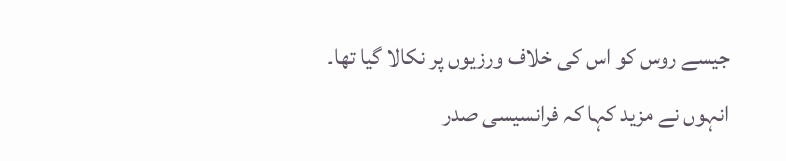جیسے روس کو اس کی خلاف ورزیوں پر نکالا گیا تھا۔
انہوں نے مزید کہا کہ فرانسیسی صدر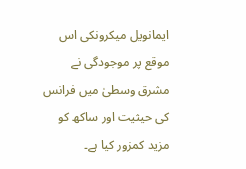ایمانویل میکرونکی اس موقع پر موجودگی نے مشرق وسطیٰ میں فرانس کی حیثیت اور ساکھ کو مزید کمزور کیا ہے۔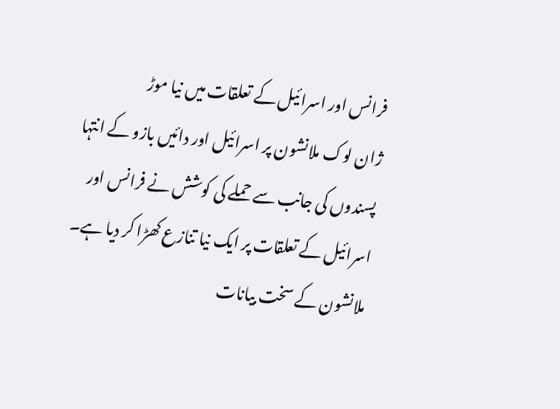فرانس اور اسرائیل کے تعلقات میں نیا موڑ
ژان لوک ملانشون پر اسرائیل اور دائیں بازو کے انتہا پسندوں کی جانب سے حملے کی کوشش نے فرانس اور اسرائیل کے تعلقات پر ایک نیا تنازع کھڑا کر دیا ہے۔
ملانشون کے سخت بیانات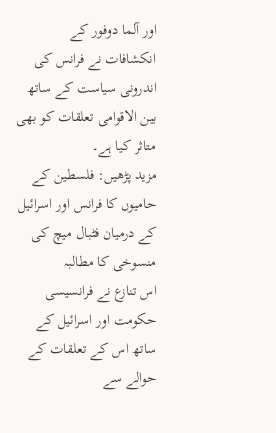اور آلما دوفور کے انکشافات نے فرانس کی اندرونی سیاست کے ساتھ بین الاقوامی تعلقات کو بھی متاثر کیا ہے۔
مزید پڑھیں: فلسطین کے حامیوں کا فرانس اور اسرائیل کے درمیان فٹبال میچ کی منسوخی کا مطالبہ
اس تنازع نے فرانسیسی حکومت اور اسرائیل کے ساتھ اس کے تعلقات کے حوالے سے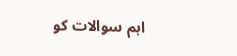اہم سوالات کو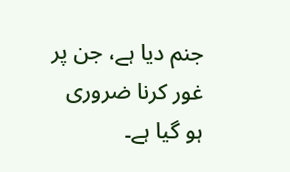جنم دیا ہے، جن پر غور کرنا ضروری ہو گیا ہے۔